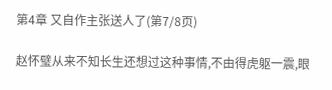第4章 又自作主张送人了(第7/8页)

赵怀璧从来不知长生还想过这种事情,不由得虎躯一震,眼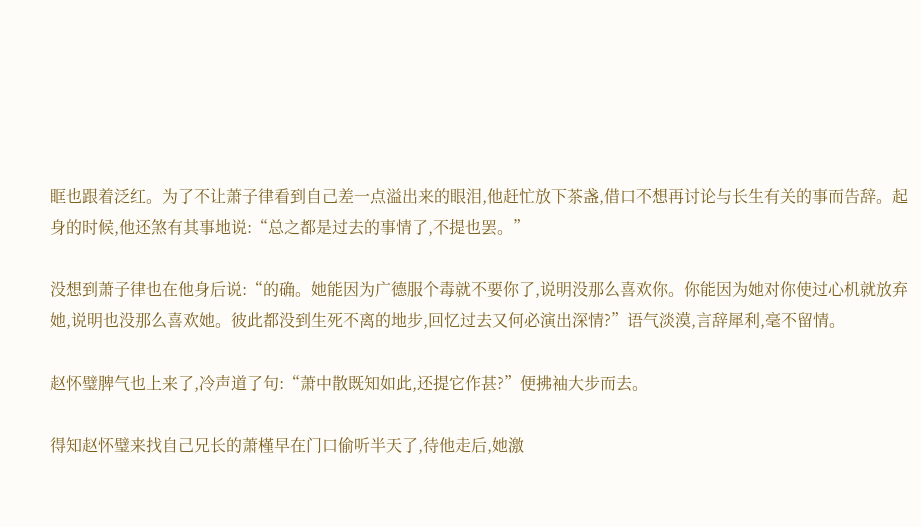眶也跟着泛红。为了不让萧子律看到自己差一点溢出来的眼泪,他赶忙放下茶盏,借口不想再讨论与长生有关的事而告辞。起身的时候,他还煞有其事地说:“总之都是过去的事情了,不提也罢。”

没想到萧子律也在他身后说:“的确。她能因为广德服个毒就不要你了,说明没那么喜欢你。你能因为她对你使过心机就放弃她,说明也没那么喜欢她。彼此都没到生死不离的地步,回忆过去又何必演出深情?”语气淡漠,言辞犀利,毫不留情。

赵怀璧脾气也上来了,冷声道了句:“萧中散既知如此,还提它作甚?”便拂袖大步而去。

得知赵怀璧来找自己兄长的萧槿早在门口偷听半天了,待他走后,她激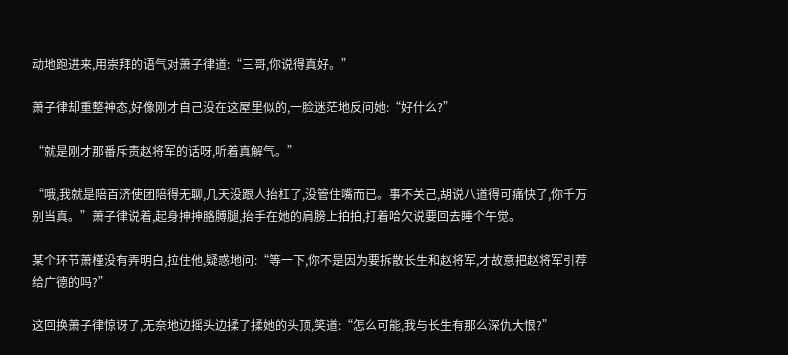动地跑进来,用崇拜的语气对萧子律道:“三哥,你说得真好。”

萧子律却重整神态,好像刚才自己没在这屋里似的,一脸迷茫地反问她:“好什么?”

“就是刚才那番斥责赵将军的话呀,听着真解气。”

“哦,我就是陪百济使团陪得无聊,几天没跟人抬杠了,没管住嘴而已。事不关己,胡说八道得可痛快了,你千万别当真。”萧子律说着,起身抻抻胳膊腿,抬手在她的肩膀上拍拍,打着哈欠说要回去睡个午觉。

某个环节萧槿没有弄明白,拉住他,疑惑地问:“等一下,你不是因为要拆散长生和赵将军,才故意把赵将军引荐给广德的吗?”

这回换萧子律惊讶了,无奈地边摇头边揉了揉她的头顶,笑道:“怎么可能,我与长生有那么深仇大恨?”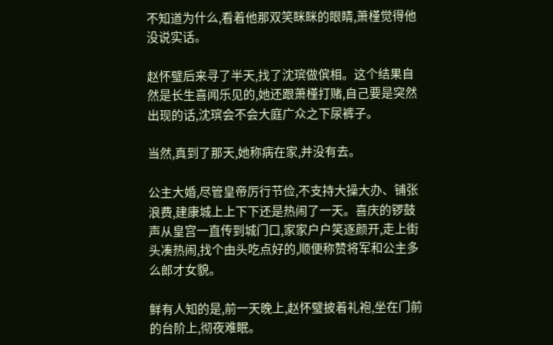不知道为什么,看着他那双笑眯眯的眼睛,萧槿觉得他没说实话。

赵怀璧后来寻了半天,找了沈瑸做傧相。这个结果自然是长生喜闻乐见的,她还跟萧槿打赌,自己要是突然出现的话,沈瑸会不会大庭广众之下尿裤子。

当然,真到了那天,她称病在家,并没有去。

公主大婚,尽管皇帝厉行节俭,不支持大操大办、铺张浪费,建康城上上下下还是热闹了一天。喜庆的锣鼓声从皇宫一直传到城门口,家家户户笑逐颜开,走上街头凑热闹,找个由头吃点好的,顺便称赞将军和公主多么郎才女貌。

鲜有人知的是,前一天晚上,赵怀璧披着礼袍,坐在门前的台阶上,彻夜难眠。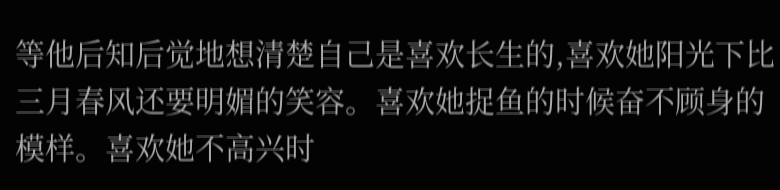等他后知后觉地想清楚自己是喜欢长生的,喜欢她阳光下比三月春风还要明媚的笑容。喜欢她捉鱼的时候奋不顾身的模样。喜欢她不高兴时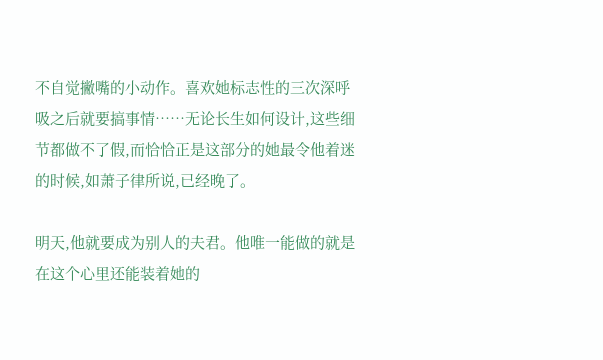不自觉撇嘴的小动作。喜欢她标志性的三次深呼吸之后就要搞事情……无论长生如何设计,这些细节都做不了假,而恰恰正是这部分的她最令他着迷的时候,如萧子律所说,已经晚了。

明天,他就要成为别人的夫君。他唯一能做的就是在这个心里还能装着她的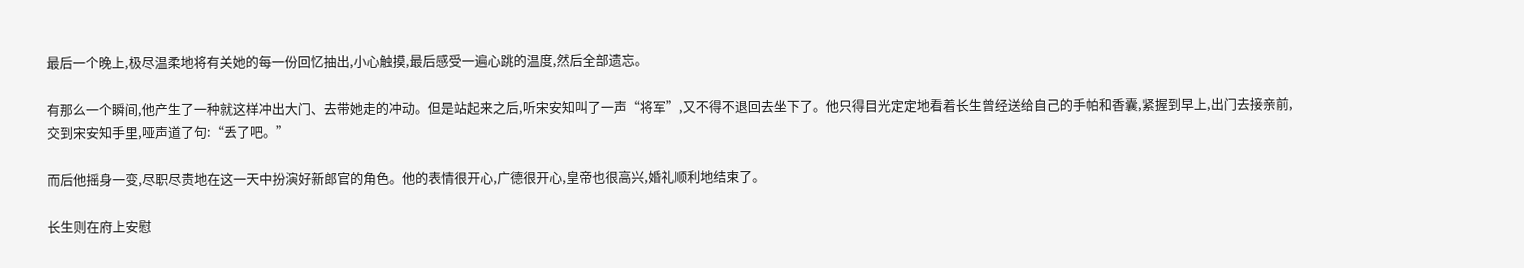最后一个晚上,极尽温柔地将有关她的每一份回忆抽出,小心触摸,最后感受一遍心跳的温度,然后全部遗忘。

有那么一个瞬间,他产生了一种就这样冲出大门、去带她走的冲动。但是站起来之后,听宋安知叫了一声“将军”,又不得不退回去坐下了。他只得目光定定地看着长生曾经送给自己的手帕和香囊,紧握到早上,出门去接亲前,交到宋安知手里,哑声道了句:“丢了吧。”

而后他摇身一变,尽职尽责地在这一天中扮演好新郎官的角色。他的表情很开心,广德很开心,皇帝也很高兴,婚礼顺利地结束了。

长生则在府上安慰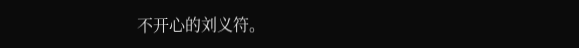不开心的刘义符。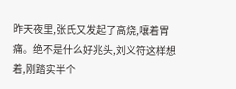昨天夜里,张氏又发起了高烧,嚷着胃痛。绝不是什么好兆头,刘义符这样想着,刚踏实半个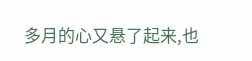多月的心又悬了起来,也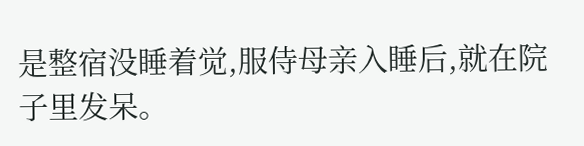是整宿没睡着觉,服侍母亲入睡后,就在院子里发呆。